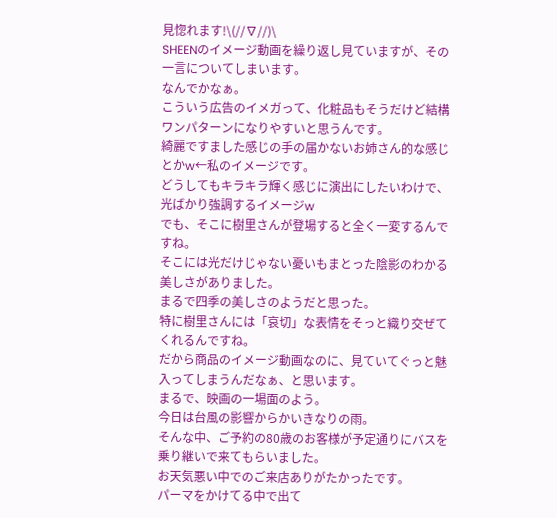見惚れます!\(//∇//)\
SHEENのイメージ動画を繰り返し見ていますが、その一言についてしまいます。
なんでかなぁ。
こういう広告のイメガって、化粧品もそうだけど結構ワンパターンになりやすいと思うんです。
綺麗ですました感じの手の届かないお姉さん的な感じとかw←私のイメージです。
どうしてもキラキラ輝く感じに演出にしたいわけで、光ばかり強調するイメージw
でも、そこに樹里さんが登場すると全く一変するんですね。
そこには光だけじゃない憂いもまとった陰影のわかる美しさがありました。
まるで四季の美しさのようだと思った。
特に樹里さんには「哀切」な表情をそっと織り交ぜてくれるんですね。
だから商品のイメージ動画なのに、見ていてぐっと魅入ってしまうんだなぁ、と思います。
まるで、映画の一場面のよう。
今日は台風の影響からかいきなりの雨。
そんな中、ご予約の80歳のお客様が予定通りにバスを乗り継いで来てもらいました。
お天気悪い中でのご来店ありがたかったです。
パーマをかけてる中で出て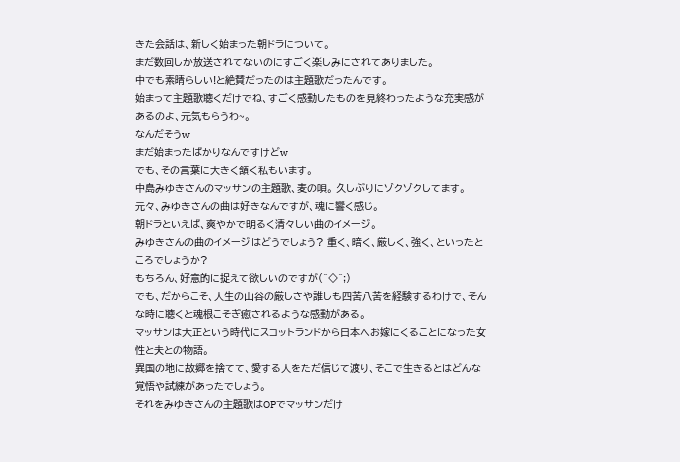きた会話は、新しく始まった朝ドラについて。
まだ数回しか放送されてないのにすごく楽しみにされてありました。
中でも素晴らしい!と絶賛だったのは主題歌だったんです。
始まって主題歌聴くだけでね、すごく感動したものを見終わったような充実感があるのよ、元気もらうわ~。
なんだそうw
まだ始まったばかりなんですけどw
でも、その言葉に大きく頷く私もいます。
中島みゆきさんのマッサンの主題歌、麦の唄。 久しぶりにゾクゾクしてます。
元々、みゆきさんの曲は好きなんですが、魂に響く感じ。
朝ドラといえば、爽やかで明るく清々しい曲のイメージ。
みゆきさんの曲のイメージはどうでしょう? 重く、暗く、厳しく、強く、といったところでしょうか?
もちろん、好意的に捉えて欲しいのですが(^◇^;)
でも、だからこそ、人生の山谷の厳しさや誰しも四苦八苦を経験するわけで、そんな時に聴くと魂根こそぎ癒されるような感動がある。
マッサンは大正という時代にスコットランドから日本へお嫁にくることになった女性と夫との物語。
異国の地に故郷を捨てて、愛する人をただ信じて渡り、そこで生きるとはどんな覚悟や試練があったでしょう。
それをみゆきさんの主題歌はOPでマッサンだけ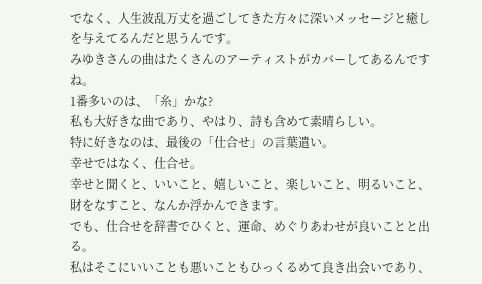でなく、人生波乱万丈を過ごしてきた方々に深いメッセージと癒しを与えてるんだと思うんです。
みゆきさんの曲はたくさんのアーティストがカバーしてあるんですね。
1番多いのは、「糸」かな?
私も大好きな曲であり、やはり、詩も含めて素晴らしい。
特に好きなのは、最後の「仕合せ」の言葉遣い。
幸せではなく、仕合せ。
幸せと聞くと、いいこと、嬉しいこと、楽しいこと、明るいこと、財をなすこと、なんか浮かんできます。
でも、仕合せを辞書でひくと、運命、めぐりあわせが良いことと出る。
私はそこにいいことも悪いこともひっくるめて良き出会いであり、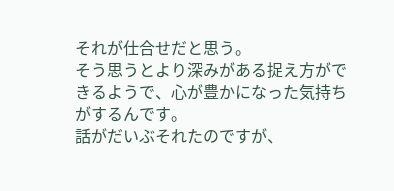それが仕合せだと思う。
そう思うとより深みがある捉え方ができるようで、心が豊かになった気持ちがするんです。
話がだいぶそれたのですが、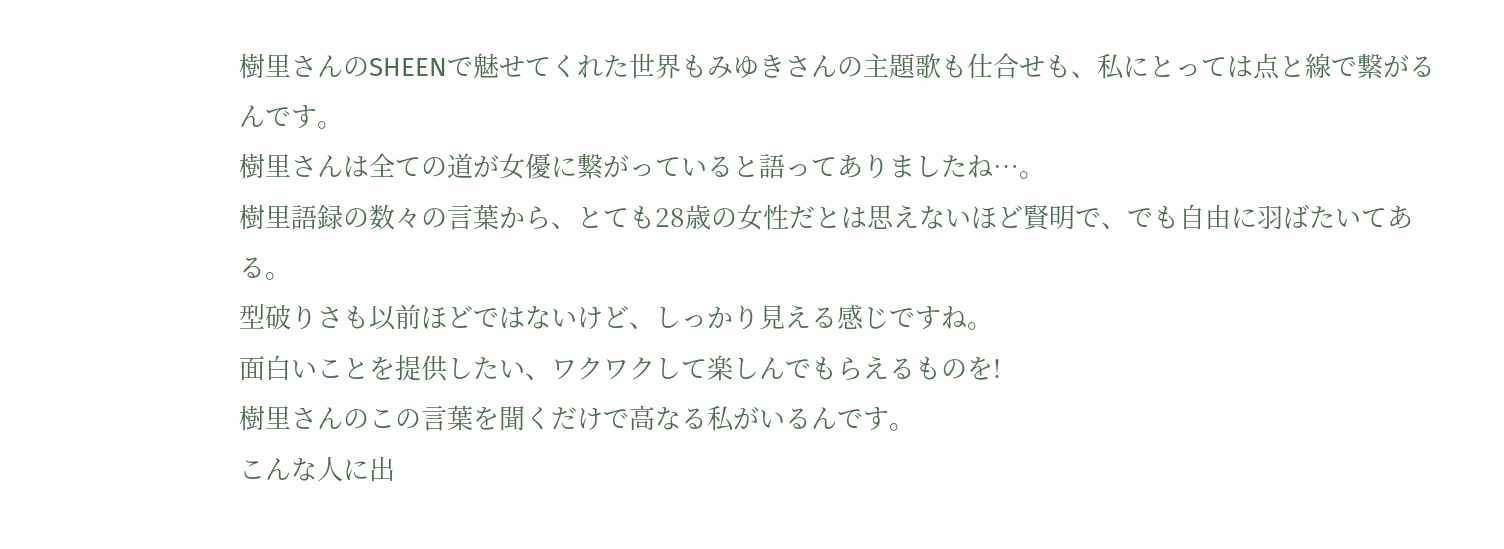樹里さんのSHEENで魅せてくれた世界もみゆきさんの主題歌も仕合せも、私にとっては点と線で繋がるんです。
樹里さんは全ての道が女優に繋がっていると語ってありましたね…。
樹里語録の数々の言葉から、とても28歳の女性だとは思えないほど賢明で、でも自由に羽ばたいてある。
型破りさも以前ほどではないけど、しっかり見える感じですね。
面白いことを提供したい、ワクワクして楽しんでもらえるものを!
樹里さんのこの言葉を聞くだけで高なる私がいるんです。
こんな人に出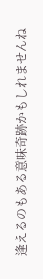逢えるのもある意味奇跡かもしれませんね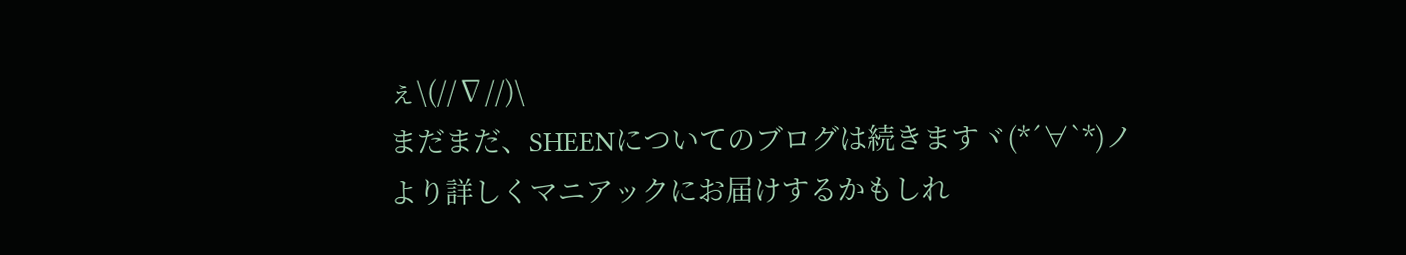ぇ\(//∇//)\
まだまだ、SHEENについてのブログは続きますヾ(*´∀`*)ノ
より詳しくマニアックにお届けするかもしれ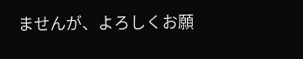ませんが、よろしくお願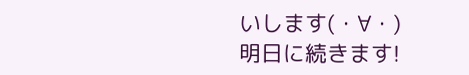いします(・∀・)
明日に続きます!